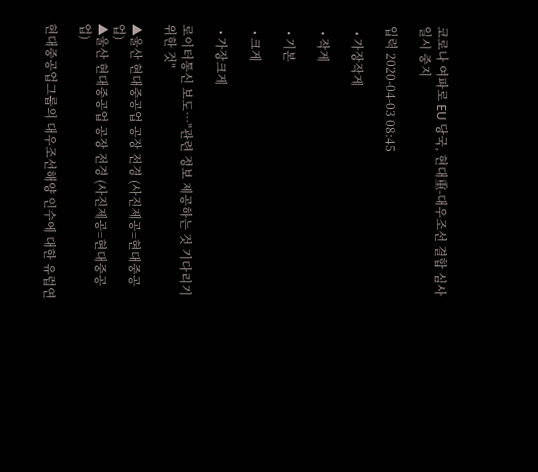코로나 여파로 EU 당국, 현대重-대우조선 결합 심사 일시 중지

입력 2020-04-03 08:45

  • 가장작게

  • 작게

  • 기본

  • 크게

  • 가장크게

로이터통신 보도…"관련 정보 제공하는 것 기다리기 위한 것"

▲울산 현대중공업 공장 전경 (사진제공=현대중공업)
▲울산 현대중공업 공장 전경 (사진제공=현대중공업)

현대중공업그룹의 대우조선해양 인수에 대한 유럽연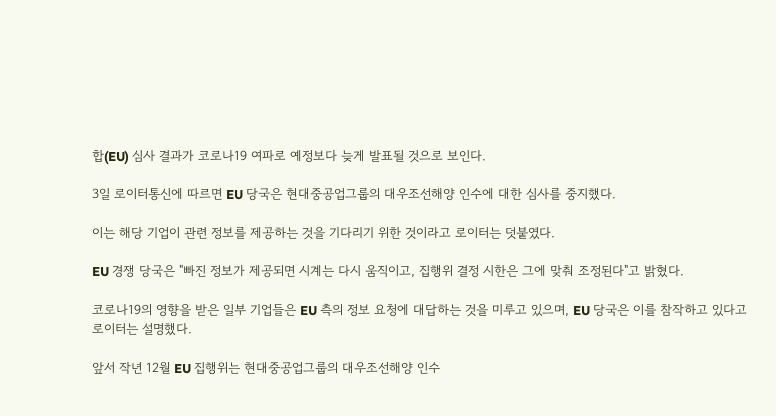합(EU) 심사 결과가 코로나19 여파로 예정보다 늦게 발표될 것으로 보인다.

3일 로이터통신에 따르면 EU 당국은 현대중공업그룹의 대우조선해양 인수에 대한 심사를 중지했다.

이는 해당 기업이 관련 정보를 제공하는 것을 기다리기 위한 것이라고 로이터는 덧붙였다.

EU 경쟁 당국은 "빠진 정보가 제공되면 시계는 다시 움직이고, 집행위 결정 시한은 그에 맞춰 조정된다"고 밝혔다.

코로나19의 영향을 받은 일부 기업들은 EU 측의 정보 요청에 대답하는 것을 미루고 있으며, EU 당국은 이를 참작하고 있다고 로이터는 설명했다.

앞서 작년 12월 EU 집행위는 현대중공업그룹의 대우조선해양 인수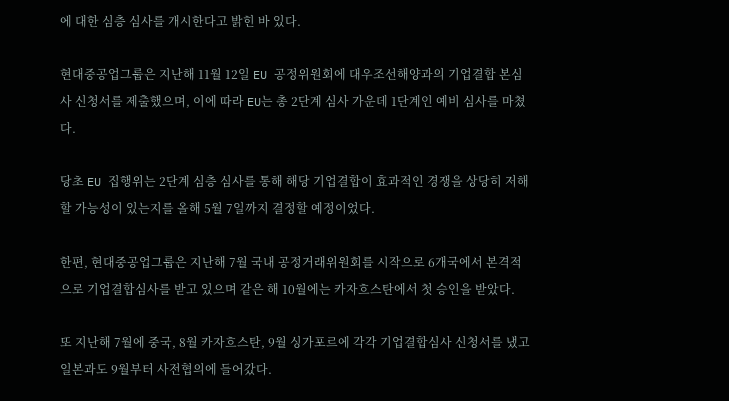에 대한 심층 심사를 개시한다고 밝힌 바 있다.

현대중공업그룹은 지난해 11월 12일 EU 공정위원회에 대우조선해양과의 기업결합 본심사 신청서를 제출했으며, 이에 따라 EU는 총 2단계 심사 가운데 1단계인 예비 심사를 마쳤다.

당초 EU 집행위는 2단계 심층 심사를 통해 해당 기업결합이 효과적인 경쟁을 상당히 저해할 가능성이 있는지를 올해 5월 7일까지 결정할 예정이었다.

한편, 현대중공업그룹은 지난해 7월 국내 공정거래위원회를 시작으로 6개국에서 본격적으로 기업결합심사를 받고 있으며 같은 해 10월에는 카자흐스탄에서 첫 승인을 받았다.

또 지난해 7월에 중국, 8월 카자흐스탄, 9월 싱가포르에 각각 기업결합심사 신청서를 냈고 일본과도 9월부터 사전협의에 들어갔다.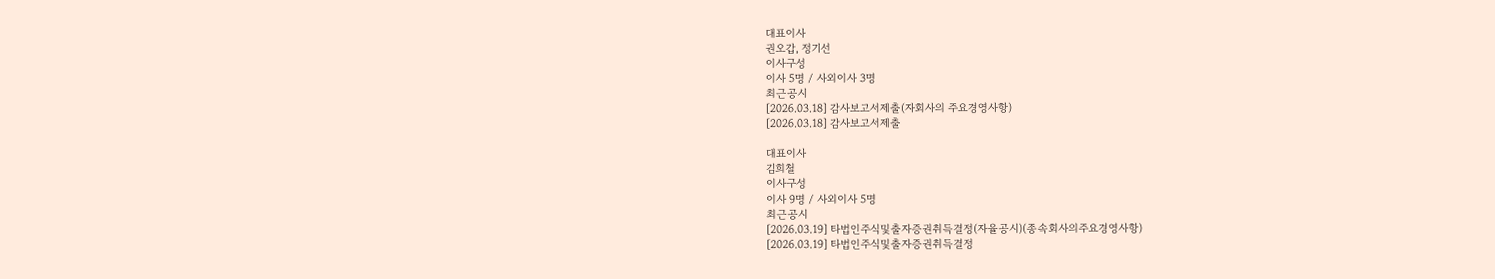대표이사
권오갑, 정기선
이사구성
이사 5명 / 사외이사 3명
최근공시
[2026.03.18] 감사보고서제출(자회사의 주요경영사항)
[2026.03.18] 감사보고서제출

대표이사
김희철
이사구성
이사 9명 / 사외이사 5명
최근공시
[2026.03.19] 타법인주식및출자증권취득결정(자율공시)(종속회사의주요경영사항)
[2026.03.19] 타법인주식및출자증권취득결정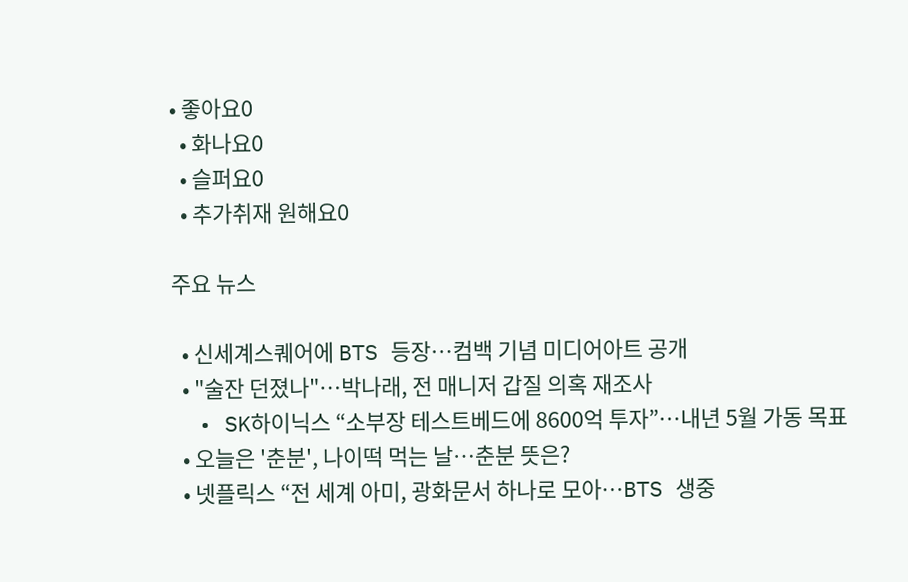• 좋아요0
  • 화나요0
  • 슬퍼요0
  • 추가취재 원해요0

주요 뉴스

  • 신세계스퀘어에 BTS 등장…컴백 기념 미디어아트 공개
  • "술잔 던졌나"…박나래, 전 매니저 갑질 의혹 재조사
  • SK하이닉스 “소부장 테스트베드에 8600억 투자”…내년 5월 가동 목표
  • 오늘은 '춘분', 나이떡 먹는 날…춘분 뜻은?
  • 넷플릭스 “전 세계 아미, 광화문서 하나로 모아…BTS 생중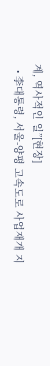계, 역사적인 일”[현장]
  • 李대통령, 서울-양평 고속도로 사업재개 지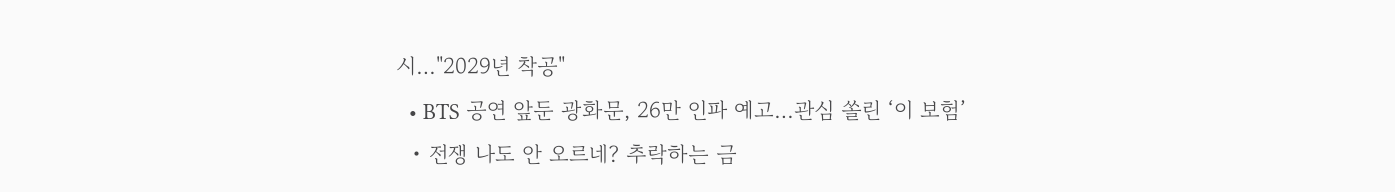시…"2029년 착공"
  • BTS 공연 앞둔 광화문, 26만 인파 예고…관심 쏠린 ‘이 보험’
  • 전쟁 나도 안 오르네? 추락하는 금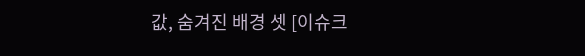값, 숨겨진 배경 셋 [이슈크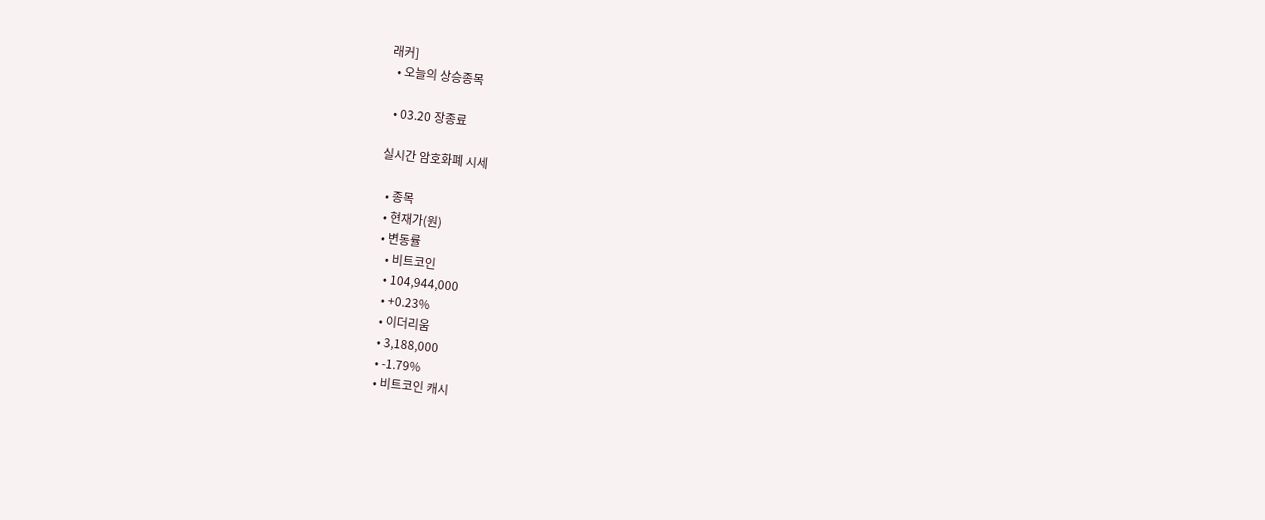래커]
  • 오늘의 상승종목

  • 03.20 장종료

실시간 암호화폐 시세

  • 종목
  • 현재가(원)
  • 변동률
    • 비트코인
    • 104,944,000
    • +0.23%
    • 이더리움
    • 3,188,000
    • -1.79%
    • 비트코인 캐시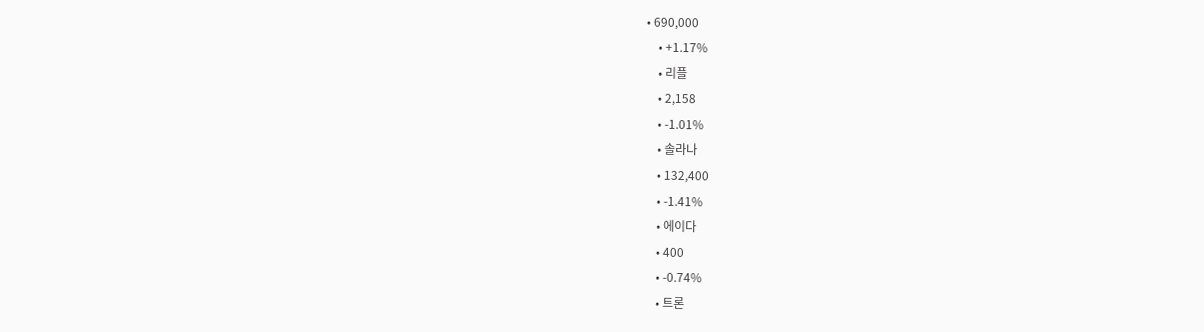• 690,000
    • +1.17%
    • 리플
    • 2,158
    • -1.01%
    • 솔라나
    • 132,400
    • -1.41%
    • 에이다
    • 400
    • -0.74%
    • 트론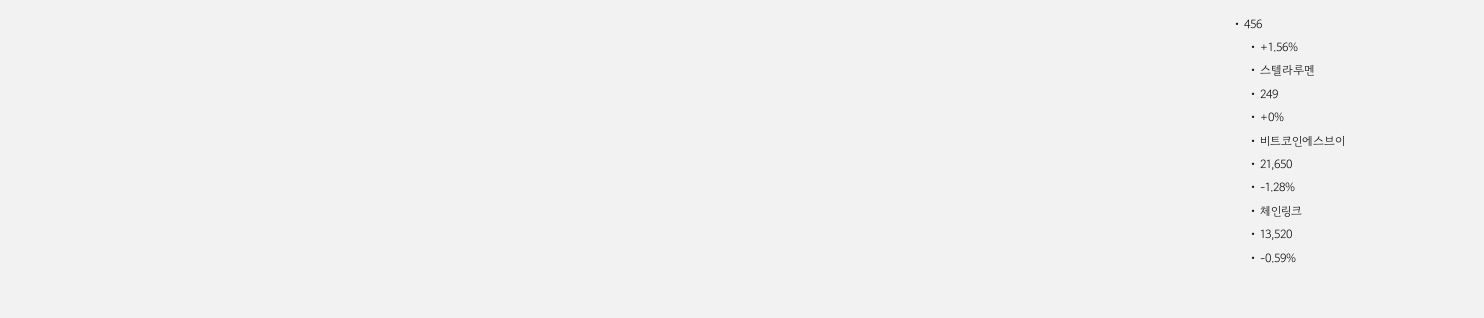• 456
    • +1.56%
    • 스텔라루멘
    • 249
    • +0%
    • 비트코인에스브이
    • 21,650
    • -1.28%
    • 체인링크
    • 13,520
    • -0.59%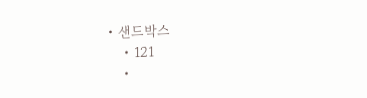• 샌드박스
    • 121
    •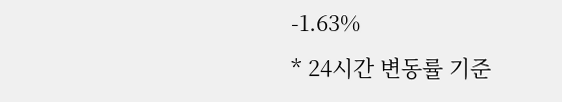-1.63%
* 24시간 변동률 기준